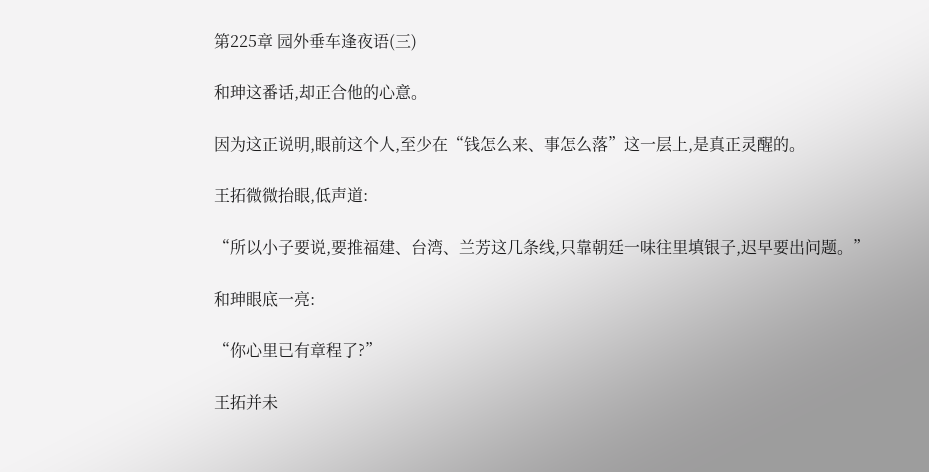第225章 园外垂车逢夜语(三)

和珅这番话,却正合他的心意。

因为这正说明,眼前这个人,至少在“钱怎么来、事怎么落”这一层上,是真正灵醒的。

王拓微微抬眼,低声道:

“所以小子要说,要推福建、台湾、兰芳这几条线,只靠朝廷一味往里填银子,迟早要出问题。”

和珅眼底一亮:

“你心里已有章程了?”

王拓并未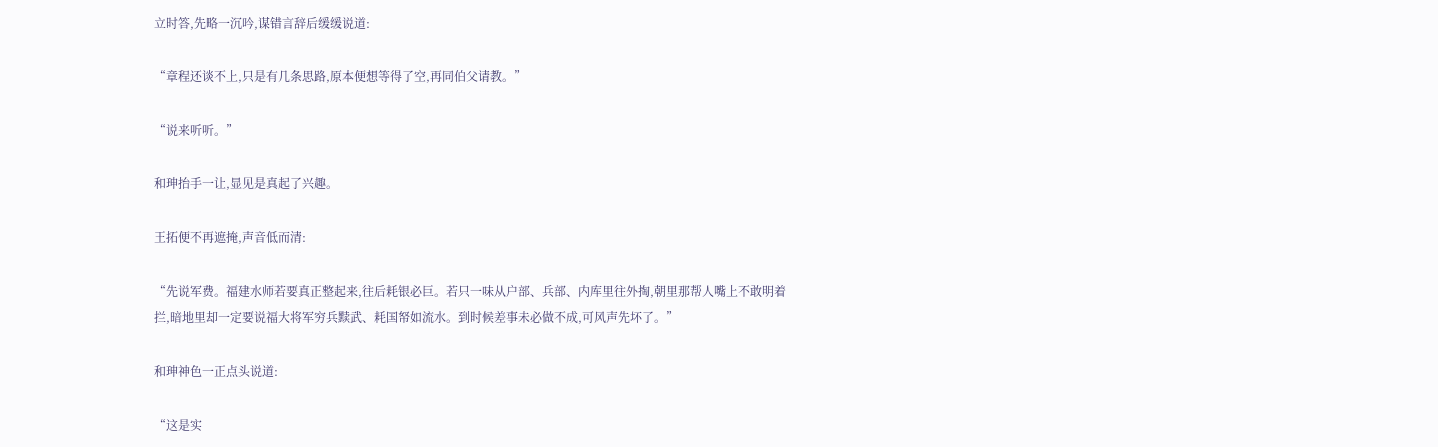立时答,先略一沉吟,谋错言辞后缓缓说道:

“章程还谈不上,只是有几条思路,原本便想等得了空,再同伯父请教。”

“说来听听。”

和珅抬手一让,显见是真起了兴趣。

王拓便不再遮掩,声音低而清:

“先说军费。福建水师若要真正整起来,往后耗银必巨。若只一味从户部、兵部、内库里往外掏,朝里那帮人嘴上不敢明着拦,暗地里却一定要说福大将军穷兵黩武、耗国帑如流水。到时候差事未必做不成,可风声先坏了。”

和珅神色一正点头说道:

“这是实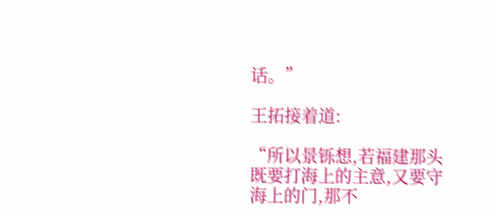话。”

王拓接着道:

“所以景铄想,若福建那头既要打海上的主意,又要守海上的门,那不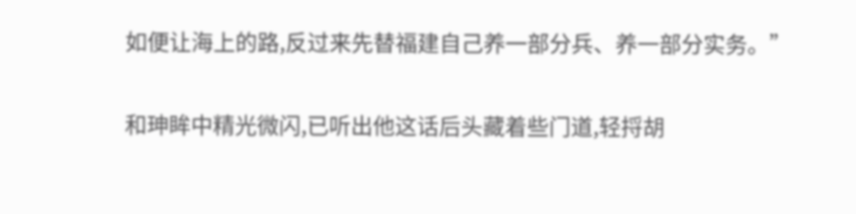如便让海上的路,反过来先替福建自己养一部分兵、养一部分实务。”

和珅眸中精光微闪,已听出他这话后头藏着些门道,轻捋胡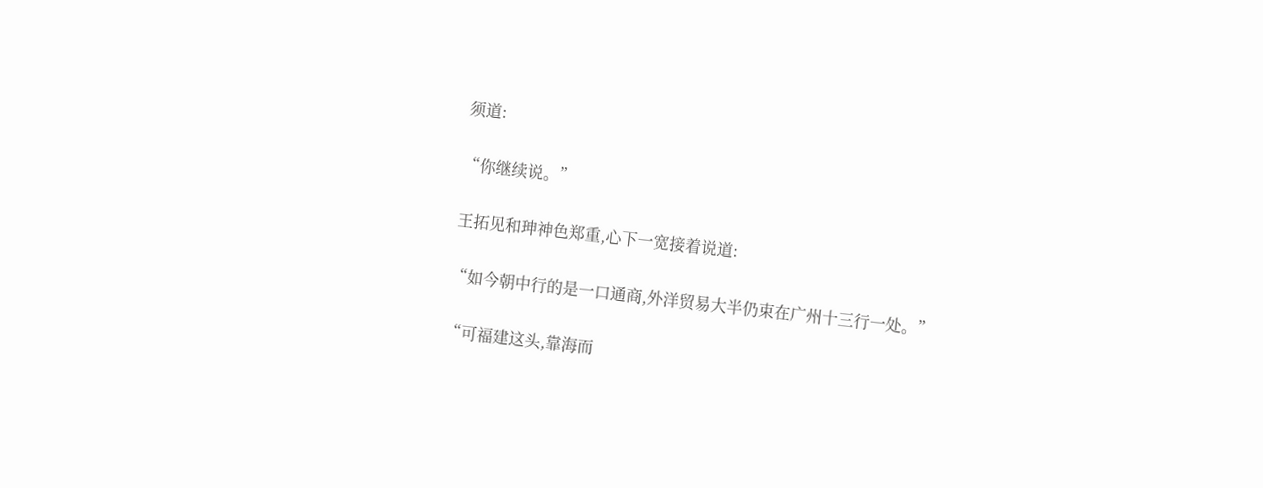须道:

“你继续说。”

王拓见和珅神色郑重,心下一宽接着说道:

“如今朝中行的是一口通商,外洋贸易大半仍束在广州十三行一处。”

“可福建这头,靠海而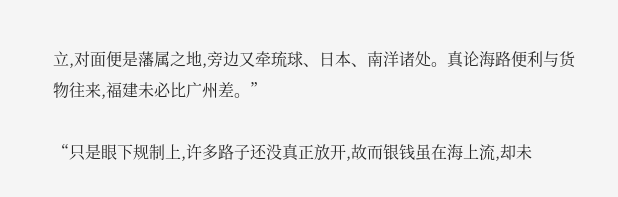立,对面便是藩属之地,旁边又牵琉球、日本、南洋诸处。真论海路便利与货物往来,福建未必比广州差。”

“只是眼下规制上,许多路子还没真正放开,故而银钱虽在海上流,却未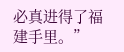必真进得了福建手里。”